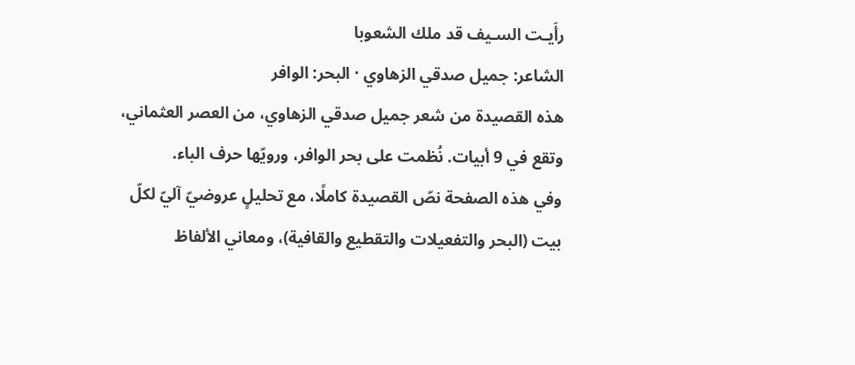رأَيـت السـيف قد ملك الشعوبا
الشاعر: جميل صدقي الزهاوي · البحر: الوافر
هذه القصيدة من شعر جميل صدقي الزهاوي، من العصر العثماني، وتقع في 9 أبيات. نُظمت على بحر الوافر، ورويّها حرف الباء.
وفي هذه الصفحة نصّ القصيدة كاملًا، مع تحليلٍ عروضيّ آليّ لكلّ بيت (البحر والتفعيلات والتقطيع والقافية)، ومعاني الألفاظ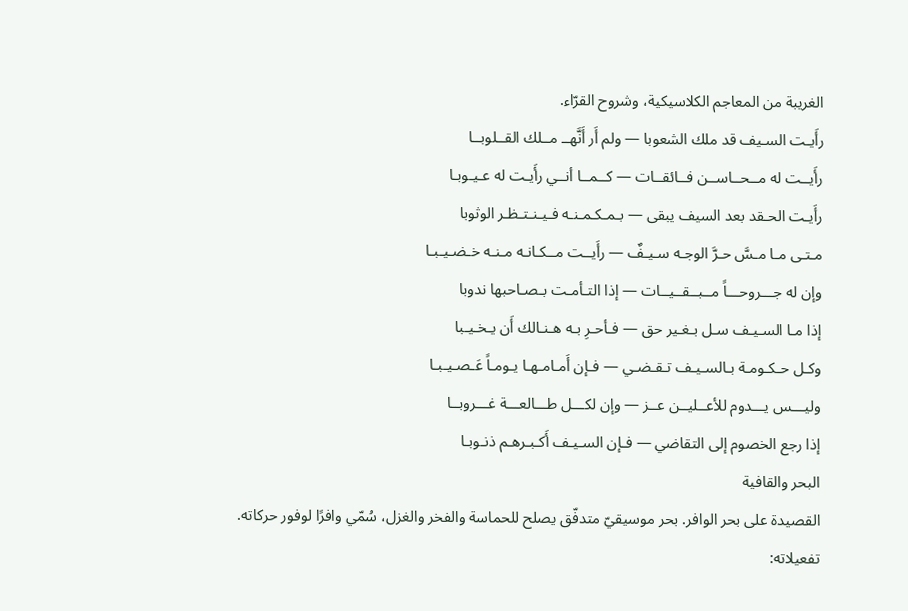الغريبة من المعاجم الكلاسيكية، وشروح القرّاء.
رأَيـت السـيف قد ملك الشعوبا — ولم أَر أَنَّهــ مــلك القــلوبــا
رأَيــت له مــحــاســن فــائقــات — كــمــا أنــي رأَيـت له عـيـوبـا
رأَيـت الحـقد بعد السيف يبقى — بـمـكـمـنـه فـيـنـتـظـر الوثوبا
مـتـى مـا مـسَّ حـرَّ الوجـه سـيـفٌ — رأَيــت مــكـانـه مـنـه خـضـيـبـا
وإن له جـــروحـــاً مــبــقــيــات — إذا التـأمـت بـصـاحبها ندوبا
إذا مـا السـيـف سـل بـغـير حق — فـأحـرِ بـه هـنـالك أَن يـخـيـبا
وكـل حـكـومـة بـالسـيـف تـقـضـي — فـإن أَمـامـهـا يـومـاً عَـصـيـبـا
وليـــس يـــدوم للأعــليــن عــز — وإن لكـــل طـــالعـــة غـــروبــا
إذا رجع الخصوم إلى التقاضي — فـإن السـيـف أَكـبـرهـم ذنـوبـا
البحر والقافية
القصيدة على بحر الوافر. بحر موسيقيّ متدفّق يصلح للحماسة والفخر والغزل، سُمّي وافرًا لوفور حركاته.
تفعيلاته: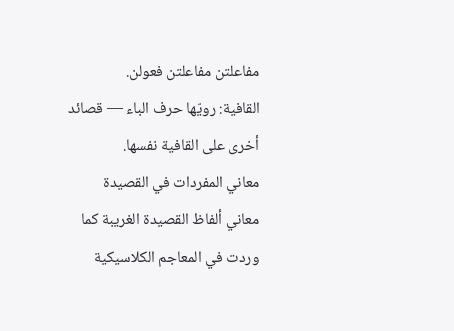مفاعلتن مفاعلتن فعولن.
القافية: رويّها حرف الباء — قصائد أخرى على القافية نفسها.
معاني المفردات في القصيدة
معاني ألفاظ القصيدة الغريبة كما وردت في المعاجم الكلاسيكية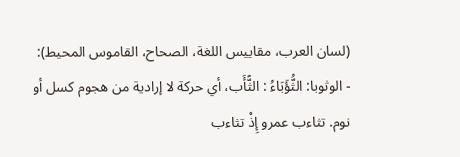(لسان العرب، مقاييس اللغة، الصحاح، القاموس المحيط):
- الوثوبا: الثُّؤَبَاءُ : الثًّأَب، أي حركة لا إرادية من هجوم كسل أو نوم. تثاءب عمرو إِذْ تثاءب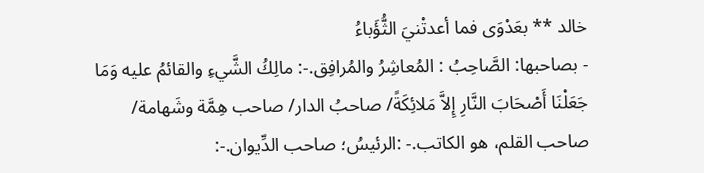خالد ** بعَدْوَى فما أعدتْنيَ الثُّؤَباءُ
- بصاحبها: الصَّاحِبُ : المُعاشِرُ والمُرافِق.-: مالِكُ الشَّيءِ والقائمُ عليه وَمَا جَعَلْنَا أَصْحَابَ النَّارِ إِلاَّ مَلائِكَةً/ صاحبُ الدار/ صاحب هِمَّة وشَهامة/ صاحب القلم، هو الكاتب.- :الرئيسُ؛ صاحب الدِّيوان.-: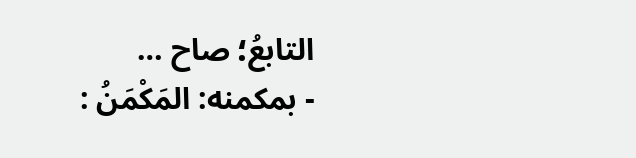التابعُ؛ صاح …
- بمكمنه: المَكْمَنُ :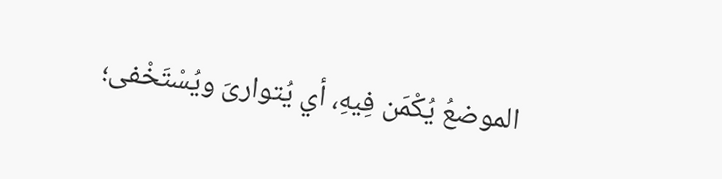الموضعُ يُكْمَن فِيهِ، أي يُتوارىَ ويُسْتَخْفى؛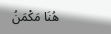هُنَا مَكْمَنُ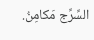السِّرِّج مَكامِنُ.